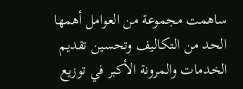ساهمت مجموعة من العوامل أهمها الحد من التكاليف وتحسين تقديم الخدمات والمرونة الأكبر في توزيع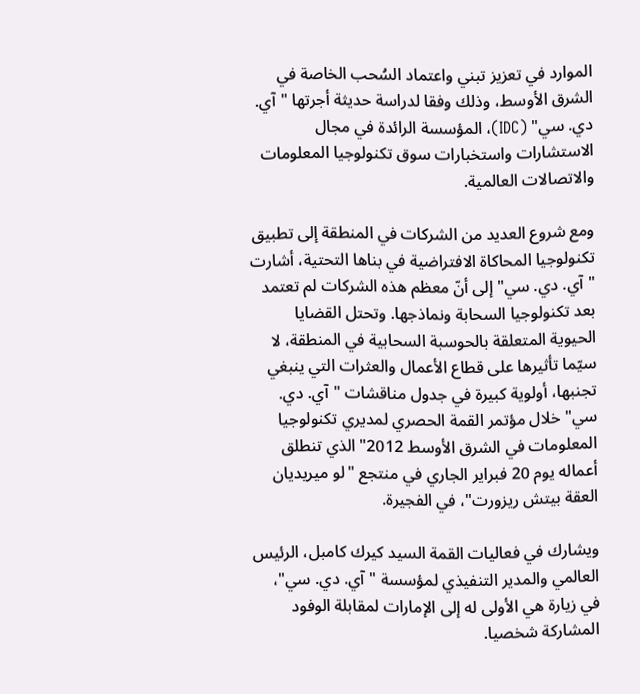الموارد في تعزيز تبني واعتماد السُحب الخاصة في الشرق الأوسط، وذلك وفقا لدراسة حديثة أجرتها "آي. دي. سي" (IDC)، المؤسسة الرائدة في مجال الاستشارات واستخبارات سوق تكنولوجيا المعلومات والاتصالات العالمية.

ومع شروع العديد من الشركات في المنطقة إلى تطبيق تكنولوجيا المحاكاة الافتراضية في بناها التحتية، أشارت "آي. دي. سي" إلى أنّ معظم هذه الشركات لم تعتمد بعد تكنولوجيا السحابة ونماذجها. وتحتل القضايا الحيوية المتعلقة بالحوسبة السحابية في المنطقة، لا سيّما تأثيرها على قطاع الأعمال والعثرات التي ينبغي تجنبها، أولوية كبيرة في جدول مناقشات "آي. دي. سي" خلال مؤتمر القمة الحصري لمديري تكنولوجيا المعلومات في الشرق الأوسط 2012" الذي تنطلق أعماله يوم 20 فبراير الجاري في منتجع "لو ميريديان العقة بيتش ريزورت"، في الفجيرة.

ويشارك في فعاليات القمة السيد كيرك كامبل، الرئيس العالمي والمدير التنفيذي لمؤسسة "آي. دي. سي"، في زيارة هي الأولى له إلى الإمارات لمقابلة الوفود المشاركة شخصيا.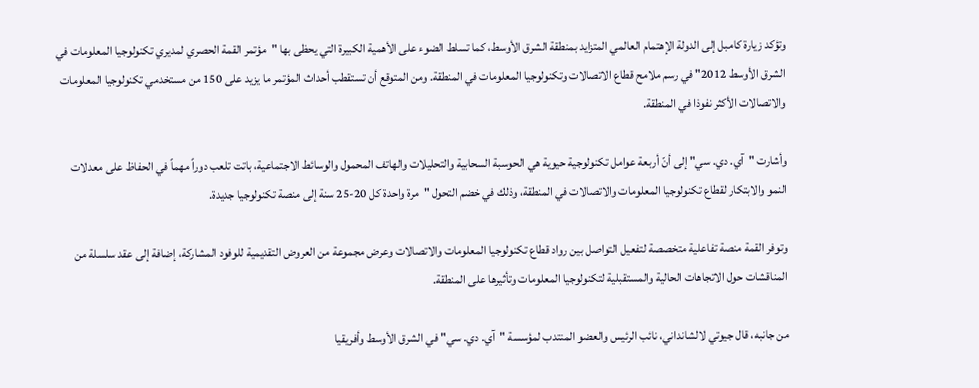وتؤكد زيارة كامبل إلى الدولة الإهتمام العالمي المتزايد بمنطقة الشرق الأوسط، كما تسلط الضوء على الأهمية الكبيرة التي يحظى بها "مؤتمر القمة الحصري لمديري تكنولوجيا المعلومات في الشرق الأوسط 2012" في رسم ملامح قطاع الاتصالات وتكنولوجيا المعلومات في المنطقة. ومن المتوقع أن تستقطب أحداث المؤتمر ما يزيد على 150 من مستخدمي تكنولوجيا المعلومات والاتصالات الأكثر نفوذا في المنطقة.

وأشارت "آي. دي. سي" إلى أنّ أربعة عوامل تكنولوجية حيوية هي الحوسبة السحابية والتحليلات والهاتف المحمول والوسائط الاجتماعية، باتت تلعب دوراً مهماً في الحفاظ على معدلات النمو والابتكار لقطاع تكنولوجيا المعلومات والاتصالات في المنطقة، وذلك في خضم التحول "مرة واحدة كل 20-25 سنة إلى منصة تكنولوجيا جديدة.

وتوفر القمة منصة تفاعلية متخصصة لتفعيل التواصل بين رواد قطاع تكنولوجيا المعلومات والاتصالات وعرض مجموعة من العروض التقديمية للوفود المشاركة، إضافة إلى عقد سلسلة من المناقشات حول الاتجاهات الحالية والمستقبلية لتكنولوجيا المعلومات وتأثيرها على المنطقة.

من جانبه، قال جيوتي لالشانداني، نائب الرئيس والعضو المنتدب لمؤسسة "آي. دي. سي" في الشرق الأوسط وأفريقيا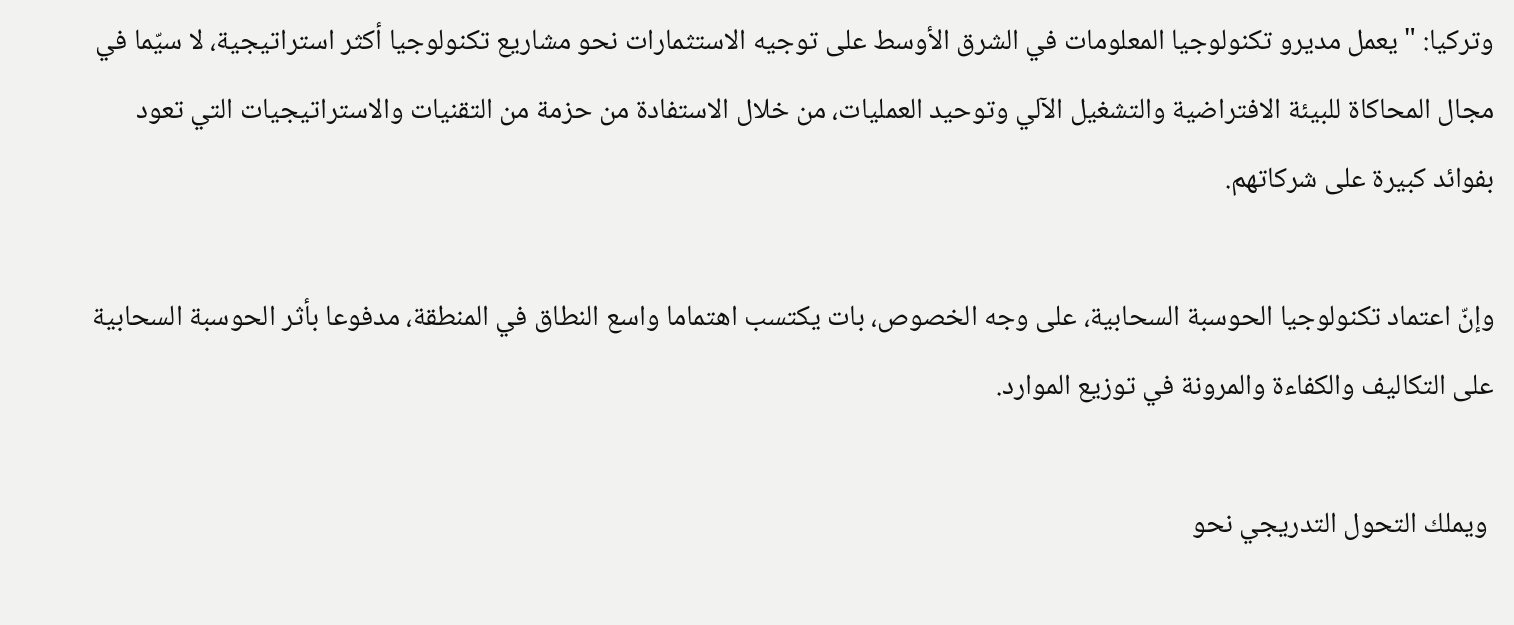وتركيا: "يعمل مديرو تكنولوجيا المعلومات في الشرق الأوسط على توجيه الاستثمارات نحو مشاريع تكنولوجيا أكثر استراتيجية، لا سيّما في مجال المحاكاة للبيئة الافتراضية والتشغيل الآلي وتوحيد العمليات، من خلال الاستفادة من حزمة من التقنيات والاستراتيجيات التي تعود بفوائد كبيرة على شركاتهم.

وإنّ اعتماد تكنولوجيا الحوسبة السحابية، على وجه الخصوص، بات يكتسب اهتماما واسع النطاق في المنطقة، مدفوعا بأثر الحوسبة السحابية على التكاليف والكفاءة والمرونة في توزيع الموارد.

 ويملك التحول التدريجي نحو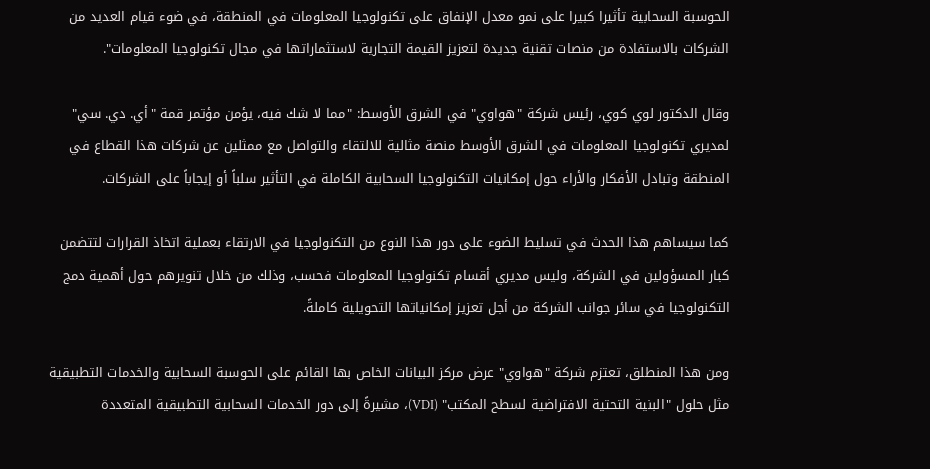الحوسبة السحابية تأثيرا كبيرا على نمو معدل الإنفاق على تكنولوجيا المعلومات في المنطقة، في ضوء قيام العديد من الشركات بالاستفادة من منصات تقنية جديدة لتعزيز القيمة التجارية لاستثماراتها في مجال تكنولوجيا المعلومات".

وقال الدكتور لوي كوي، رئيس شركة "هواوي" في الشرق الأوسط: "مما لا شك فيه، يؤمن مؤتمر قمة "أي. دي. سي" لمديري تكنولوجيا المعلومات في الشرق الأوسط منصة مثالية للالتقاء والتواصل مع ممثلين عن شركات هذا القطاع في المنطقة وتبادل الأفكار والأراء حول إمكانيات التكنولوجيا السحابية الكاملة في التأثير سلباً أو إيجاباً على الشركات.

كما سيساهم هذا الحدث في تسليط الضوء على دور هذا النوع من التكنولوجيا في الارتقاء بعملية اتخاذ القرارات لتتضمن كبار المسؤولين في الشركة، وليس مديري أقسام تكنولوجيا المعلومات فحسب، وذلك من خلال تنويرهم حول أهمية دمج التكنولوجيا في سائر جوانب الشركة من أجل تعزيز إمكانياتها التحويلية كاملةً.

ومن هذا المنطلق، تعتزم شركة "هواوي" عرض مركز البيانات الخاص بها القائم على الحوسبة السحابية والخدمات التطبيقية مثل حلول "البنية التحتية الافتراضية لسطح المكتب" (VDI)، مشيرةً إلى دور الخدمات السحابية التطبيقية المتعددة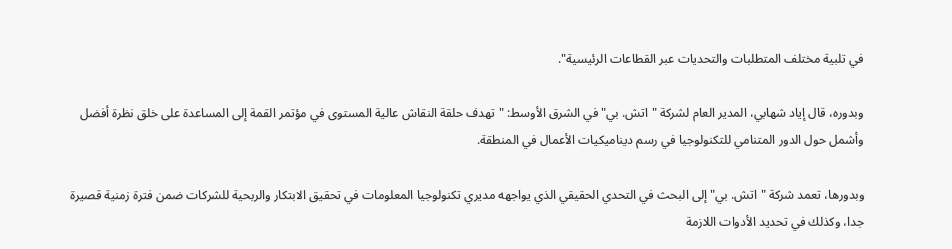في تلبية مختلف المتطلبات والتحديات عبر القطاعات الرئيسية".

وبدوره، قال إياد شهابي، المدير العام لشركة "اتش. بي" في الشرق الأوسط: "تهدف حلقة النقاش عالية المستوى في مؤتمر القمة إلى المساعدة على خلق نظرة أفضل وأشمل حول الدور المتنامي للتكنولوجيا في رسم ديناميكيات الأعمال في المنطقة.

وبدورها، تعمد شركة "اتش. بي" إلى البحث في التحدي الحقيقي الذي يواجهه مديري تكنولوجيا المعلومات في تحقيق الابتكار والربحية للشركات ضمن فترة زمنية قصيرة جدا، وكذلك في تحديد الأدوات اللازمة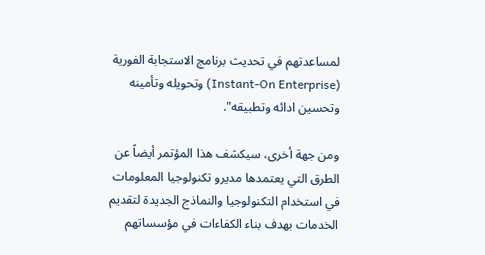لمساعدتهم في تحديث برنامج الاستجابة الفورية (Instant-On Enterprise) وتحويله وتأمينه وتحسين ادائه وتطبيقه".

ومن جهة أخرى، سيكشف هذا المؤتمر أيضاً عن الطرق التي يعتمدها مديرو تكنولوجيا المعلومات في استخدام التكنولوجيا والنماذج الجديدة لتقديم الخدمات بهدف بناء الكفاءات في مؤسساتهم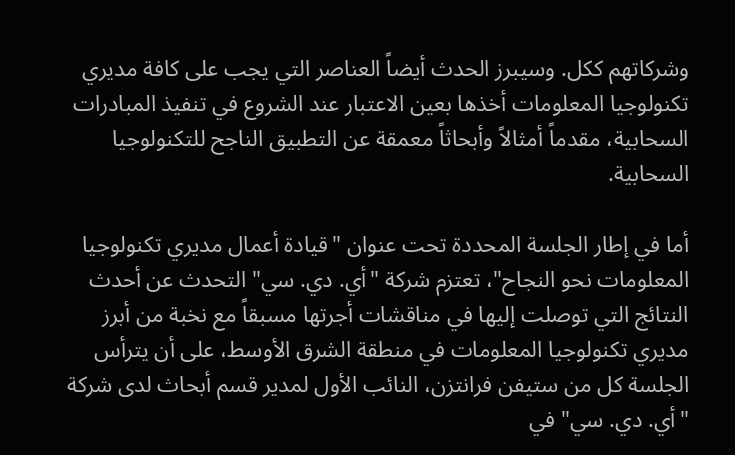وشركاتهم ككل. وسيبرز الحدث أيضاً العناصر التي يجب على كافة مديري تكنولوجيا المعلومات أخذها بعين الاعتبار عند الشروع في تنفيذ المبادرات السحابية، مقدماً أمثالاً وأبحاثاً معمقة عن التطبيق الناجح للتكنولوجيا السحابية.

أما في إطار الجلسة المحددة تحت عنوان "قيادة أعمال مديري تكنولوجيا المعلومات نحو النجاح"، تعتزم شركة "أي. دي. سي" التحدث عن أحدث النتائج التي توصلت إليها في مناقشات أجرتها مسبقاً مع نخبة من أبرز مديري تكنولوجيا المعلومات في منطقة الشرق الأوسط، على أن يترأس الجلسة كل من ستيفن فرانتزن، النائب الأول لمدير قسم أبحاث لدى شركة "أي. دي. سي" في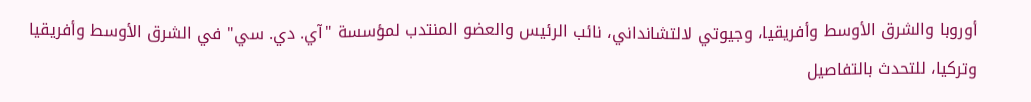أوروبا والشرق الأوسط وأفريقيا، وجيوتي لالتشانداني، نائب الرئيس والعضو المنتدب لمؤسسة "آي. دي. سي" في الشرق الأوسط وأفريقيا وتركيا، للتحدث بالتفاصيل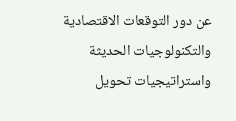عن دور التوقعات الاقتصادية والتكنولوجيات الحديثة واستراتيجيات تحويل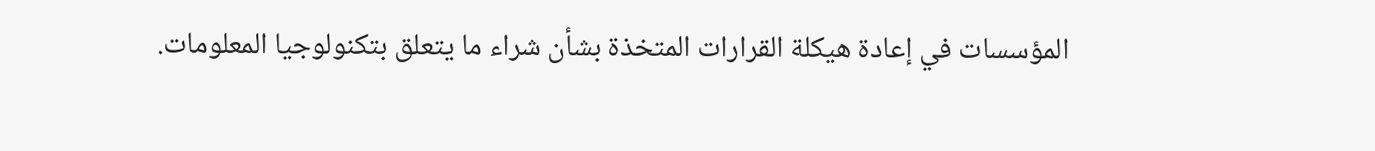المؤسسات في إعادة هيكلة القرارات المتخذة بشأن شراء ما يتعلق بتكنولوجيا المعلومات.